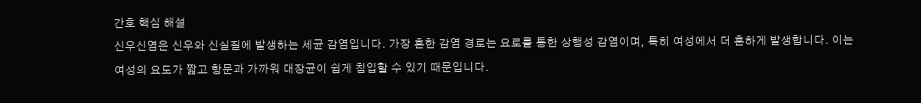간호 핵심 해설
신우신염은 신우와 신실질에 발생하는 세균 감염입니다. 가장 흔한 감염 경로는 요로를 통한 상행성 감염이며, 특히 여성에서 더 흔하게 발생합니다. 이는 여성의 요도가 짧고 항문과 가까워 대장균이 쉽게 침입할 수 있기 때문입니다.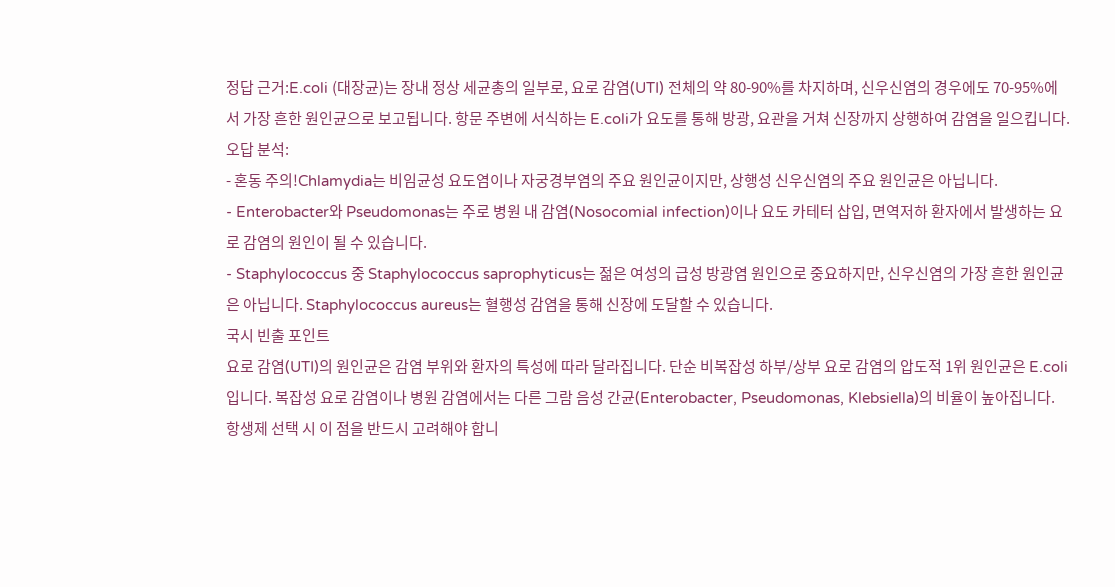정답 근거:E.coli (대장균)는 장내 정상 세균총의 일부로, 요로 감염(UTI) 전체의 약 80-90%를 차지하며, 신우신염의 경우에도 70-95%에서 가장 흔한 원인균으로 보고됩니다. 항문 주변에 서식하는 E.coli가 요도를 통해 방광, 요관을 거쳐 신장까지 상행하여 감염을 일으킵니다.
오답 분석:
- 혼동 주의!Chlamydia는 비임균성 요도염이나 자궁경부염의 주요 원인균이지만, 상행성 신우신염의 주요 원인균은 아닙니다.
- Enterobacter와 Pseudomonas는 주로 병원 내 감염(Nosocomial infection)이나 요도 카테터 삽입, 면역저하 환자에서 발생하는 요로 감염의 원인이 될 수 있습니다.
- Staphylococcus 중 Staphylococcus saprophyticus는 젊은 여성의 급성 방광염 원인으로 중요하지만, 신우신염의 가장 흔한 원인균은 아닙니다. Staphylococcus aureus는 혈행성 감염을 통해 신장에 도달할 수 있습니다.
국시 빈출 포인트
요로 감염(UTI)의 원인균은 감염 부위와 환자의 특성에 따라 달라집니다. 단순 비복잡성 하부/상부 요로 감염의 압도적 1위 원인균은 E.coli입니다. 복잡성 요로 감염이나 병원 감염에서는 다른 그람 음성 간균(Enterobacter, Pseudomonas, Klebsiella)의 비율이 높아집니다. 항생제 선택 시 이 점을 반드시 고려해야 합니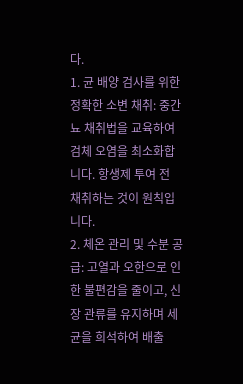다.
1. 균 배양 검사를 위한 정확한 소변 채취: 중간뇨 채취법을 교육하여 검체 오염을 최소화합니다. 항생제 투여 전 채취하는 것이 원칙입니다.
2. 체온 관리 및 수분 공급: 고열과 오한으로 인한 불편감을 줄이고, 신장 관류를 유지하며 세균을 희석하여 배출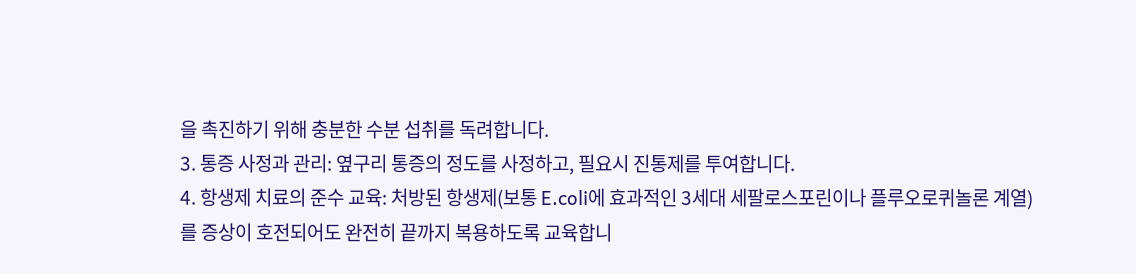을 촉진하기 위해 충분한 수분 섭취를 독려합니다.
3. 통증 사정과 관리: 옆구리 통증의 정도를 사정하고, 필요시 진통제를 투여합니다.
4. 항생제 치료의 준수 교육: 처방된 항생제(보통 E.coli에 효과적인 3세대 세팔로스포린이나 플루오로퀴놀론 계열)를 증상이 호전되어도 완전히 끝까지 복용하도록 교육합니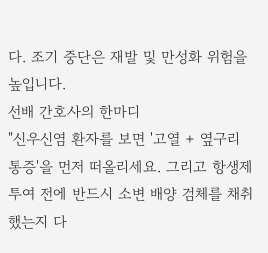다. 조기 중단은 재발 및 만성화 위험을 높입니다.
선배 간호사의 한마디
"신우신염 환자를 보면 '고열 + 옆구리 통증'을 먼저 떠올리세요. 그리고 항생제 투여 전에 반드시 소변 배양 검체를 채취했는지 다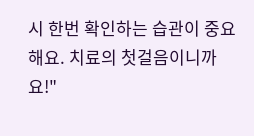시 한번 확인하는 습관이 중요해요. 치료의 첫걸음이니까요!"